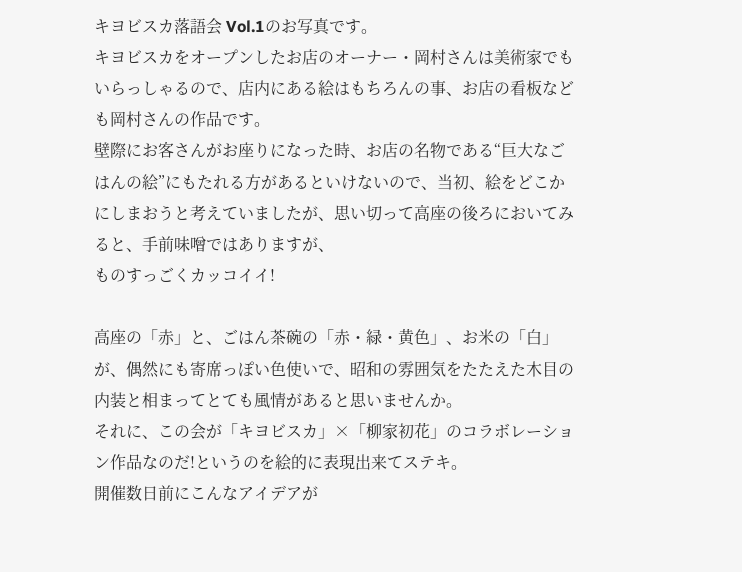キヨビスカ落語会 Vol.1のお写真です。
キヨビスカをオープンしたお店のオーナー・岡村さんは美術家でもいらっしゃるので、店内にある絵はもちろんの事、お店の看板なども岡村さんの作品です。
壁際にお客さんがお座りになった時、お店の名物である“巨大なごはんの絵”にもたれる方があるといけないので、当初、絵をどこかにしまおうと考えていましたが、思い切って高座の後ろにおいてみると、手前味噌ではありますが、
ものすっごくカッコイイ!

高座の「赤」と、ごはん茶碗の「赤・緑・黄色」、お米の「白」が、偶然にも寄席っぽい色使いで、昭和の雰囲気をたたえた木目の内装と相まってとても風情があると思いませんか。
それに、この会が「キヨビスカ」×「柳家初花」のコラボレーション作品なのだ!というのを絵的に表現出来てステキ。
開催数日前にこんなアイデアが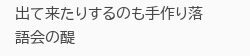出て来たりするのも手作り落語会の醍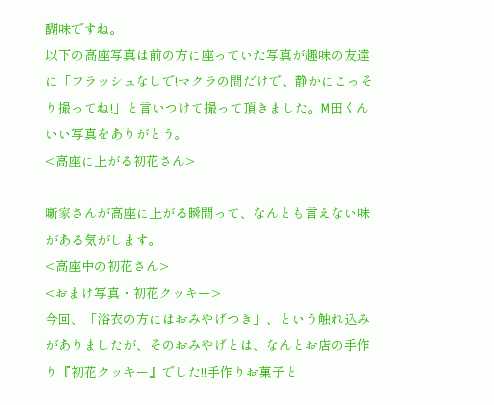醐味ですね。
以下の高座写真は前の方に座っていた写真が趣味の友達に「フラッシュなしで!マクラの間だけで、静かにこっそり撮ってね!」と言いつけて撮って頂きました。M田くんいい写真をありがとう。
<高座に上がる初花さん>

噺家さんが高座に上がる瞬間って、なんとも言えない味がある気がします。
<高座中の初花さん>
<おまけ写真・初花クッキー>
今回、「浴衣の方にはおみやげつき」、という触れ込みがありましたが、そのおみやげとは、なんとお店の手作り『初花クッキー』でした!!手作りお菓子と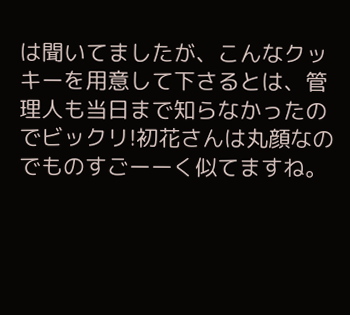は聞いてましたが、こんなクッキーを用意して下さるとは、管理人も当日まで知らなかったのでビックリ!初花さんは丸顔なのでものすごーーく似てますね。